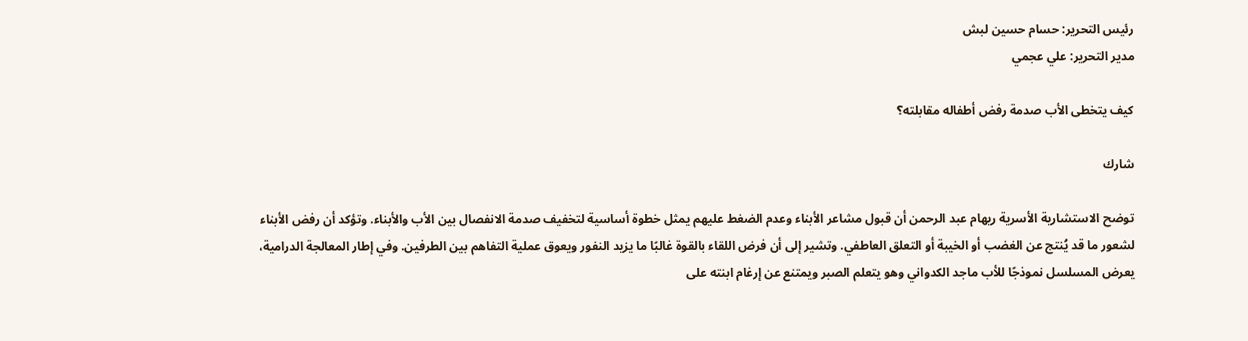رئيس التحرير: حسام حسين لبش
مدير التحرير: علي عجمي

كيف يتخطى الأب صدمة رفض أطفاله مقابلته؟

شارك

توضح الاستشارية الأسرية ريهام عبد الرحمن أن قبول مشاعر الأبناء وعدم الضغط عليهم يمثل خطوة أساسية لتخفيف صدمة الانفصال بين الأب والأبناء. وتؤكد أن رفض الأبناء لشعور ما قد يُنتج عن الغضب أو الخيبة أو التعلق العاطفي. وتشير إلى أن فرض اللقاء بالقوة غالبًا ما يزيد النفور ويعوق عملية التفاهم بين الطرفين. وفي إطار المعالجة الدرامية، يعرض المسلسل نموذجًا للأب ماجد الكدواني وهو يتعلم الصبر ويمتنع عن إرغام ابنته على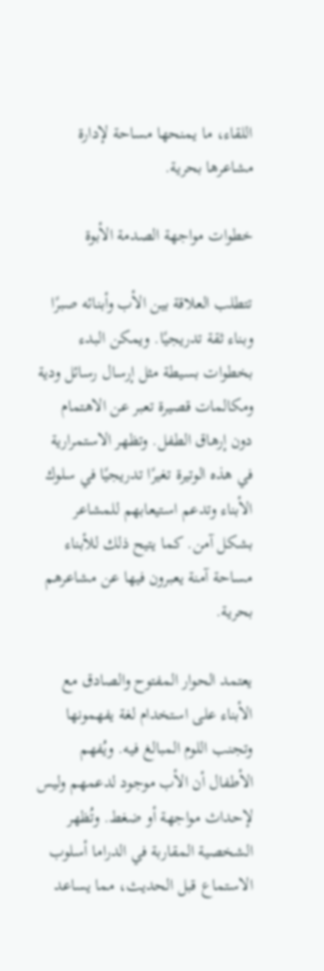اللقاء، ما يمنحها مساحة لإدارة مشاعرها بحرية.

خطوات مواجهة الصدمة الأبوة

تتطلب العلاقة بين الأب وأبنائه صبرًا وبناء ثقة تدريجيًا. ويمكن البدء بخطوات بسيطة مثل إرسال رسائل ودية ومكالمات قصيرة تعبر عن الاهتمام دون إرهاق الطفل. وتظهر الاستمرارية في هذه الوتيرة تغيرًا تدريجيًا في سلوك الأبناء وتدعم استيعابهم للمشاعر بشكل آمن. كما يتيح ذلك للأبناء مساحة آمنة يعبرون فيها عن مشاعرهم بحرية.

يعتمد الحوار المفتوح والصادق مع الأبناء على استخدام لغة يفهمونها وتجنب اللوم المبالغ فيه. ويُفهم الأطفال أن الأب موجود لدعمهم وليس لإحداث مواجهة أو ضغط. وتُظهر الشخصية المقاربة في الدراما أسلوب الاستماع قبل الحديث، مما يساعد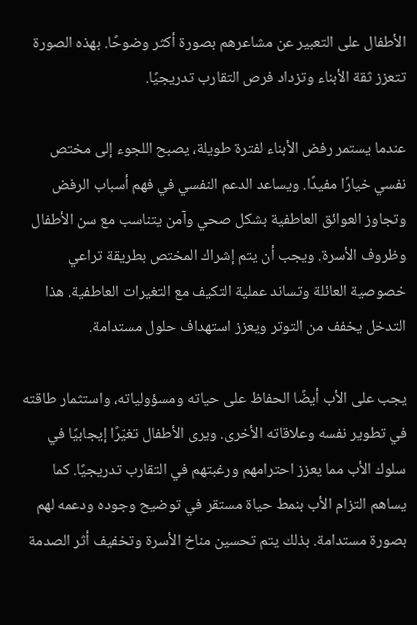الأطفال على التعبير عن مشاعرهم بصورة أكثر وضوحًا. بهذه الصورة تتعزز ثقة الأبناء وتزداد فرص التقارب تدريجيًا.

عندما يستمر رفض الأبناء لفترة طويلة، يصبح اللجوء إلى مختص نفسي خيارًا مفيدًا. ويساعد الدعم النفسي في فهم أسباب الرفض وتجاوز العوائق العاطفية بشكل صحي وآمن يتناسب مع سن الأطفال وظروف الأسرة. ويجب أن يتم إشراك المختص بطريقة تراعي خصوصية العائلة وتساند عملية التكيف مع التغيرات العاطفية. هذا التدخل يخفف من التوتر ويعزز استهداف حلول مستدامة.

يجب على الأب أيضًا الحفاظ على حياته ومسؤولياته، واستثمار طاقته في تطوير نفسه وعلاقاته الأخرى. ويرى الأطفال تغيّرًا إيجابيًا في سلوك الأب مما يعزز احترامهم ورغبتهم في التقارب تدريجيًا. كما يساهم التزام الأب بنمط حياة مستقر في توضيح وجوده ودعمه لهم بصورة مستدامة. بذلك يتم تحسين مناخ الأسرة وتخفيف أثر الصدمة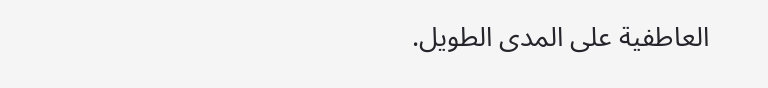العاطفية على المدى الطويل.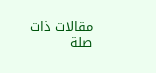مقالات ذات صلة